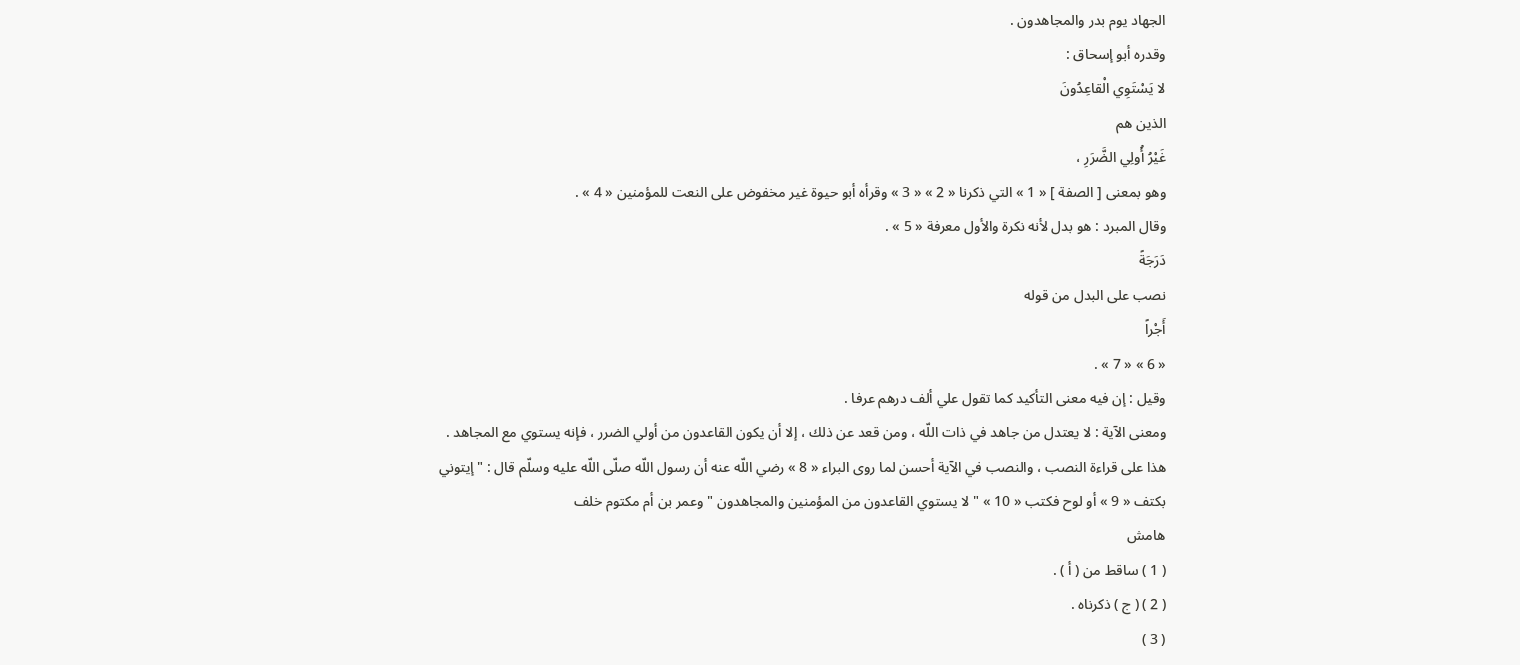الجهاد يوم بدر والمجاهدون .
وقدره أبو إسحاق :
لا يَسْتَوِي الْقاعِدُونَ
الذين هم
غَيْرُ أُولِي الضَّرَرِ ،
وهو بمعنى [ الصفة ] « 1 » التي ذكرنا « 2 » « 3 » وقرأه أبو حيوة غير مخفوض على النعت للمؤمنين « 4 » .
وقال المبرد : هو بدل لأنه نكرة والأول معرفة « 5 » .
دَرَجَةً
نصب على البدل من قوله
أَجْراً
« 6 » « 7 » .
وقيل : إن فيه معنى التأكيد كما تقول علي ألف درهم عرفا .
ومعنى الآية : لا يعتدل من جاهد في ذات اللّه ، ومن قعد عن ذلك ، إلا أن يكون القاعدون من أولي الضرر ، فإنه يستوي مع المجاهد . هذا على قراءة النصب ، والنصب في الآية أحسن لما روى البراء « 8 » رضي اللّه عنه أن رسول اللّه صلّى اللّه عليه وسلّم قال : " إيتوني بكتف « 9 » أو لوح فكتب « 10 » " لا يستوي القاعدون من المؤمنين والمجاهدون " وعمر بن أم مكتوم خلف
هامش
( 1 ) ساقط من ( أ ) .
( 2 ) ( ج ) ذكرناه .
( 3 )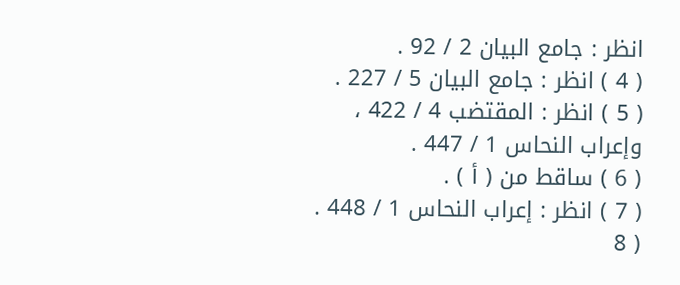انظر : جامع البيان 2 / 92 .
( 4 ) انظر : جامع البيان 5 / 227 .
( 5 ) انظر : المقتضب 4 / 422 ، وإعراب النحاس 1 / 447 .
( 6 ) ساقط من ( أ ) .
( 7 ) انظر : إعراب النحاس 1 / 448 .
( 8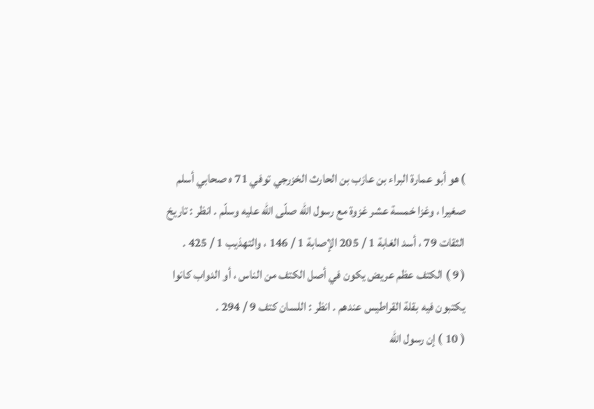) هو أبو عمارة البراء بن عازب بن الحارث الخزرجي توفي 71 ه صحابي أسلم صغيرا ، وغزا خمسة عشر غزوة مع رسول اللّه صلّى اللّه عليه وسلّم . انظر : تاريخ الثقات 79 ، أسد الغابة 1 / 205 الإصابة 1 / 146 ، والتهذيب 1 / 425 .
( 9 ) الكتف عظم عريض يكون في أصل الكتف من الناس ، أو الدواب كانوا يكتبون فيه بقلة القراطيس عندهم . انظر : اللسان كتف 9 / 294 .
( 10 ) إن رسول اللّه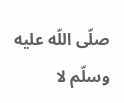صلّى اللّه عليه وسلّم لا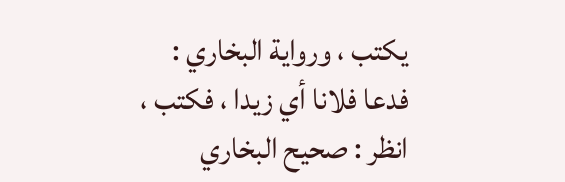يكتب ، ورواية البخاري : فدعا فلانا أي زيدا ، فكتب ، انظر : صحيح البخاري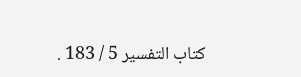كتاب التفسير 5 / 183 .